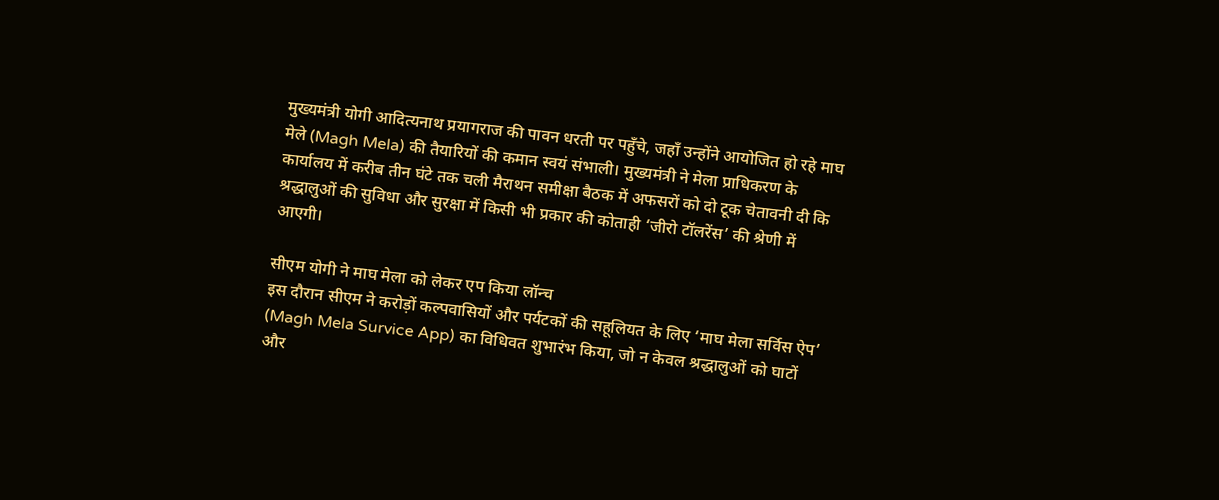मुख्यमंत्री योगी आदित्यनाथ प्रयागराज की पावन धरती पर पहुँचे, जहाँ उन्होंने आयोजित हो रहे माघ मेले (Magh Mela) की तैयारियों की कमान स्वयं संभाली। मुख्यमंत्री ने मेला प्राधिकरण के कार्यालय में करीब तीन घंटे तक चली मैराथन समीक्षा बैठक में अफसरों को दो टूक चेतावनी दी कि श्रद्धालुओं की सुविधा और सुरक्षा में किसी भी प्रकार की कोताही ‘जीरो टॉलरेंस’ की श्रेणी में आएगी।

सीएम योगी ने माघ मेला को लेकर एप किया लॉन्च
इस दौरान सीएम ने करोड़ों कल्पवासियों और पर्यटकों की सहूलियत के लिए ‘माघ मेला सर्विस ऐप’ (Magh Mela Survice App) का विधिवत शुभारंभ किया, जो न केवल श्रद्धालुओं को घाटों और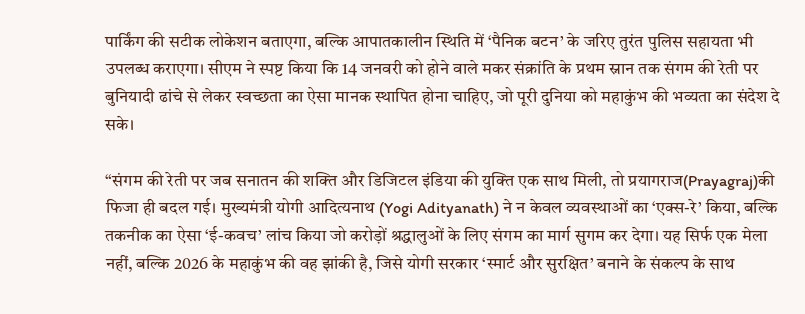पार्किंग की सटीक लोकेशन बताएगा, बल्कि आपातकालीन स्थिति में ‘पैनिक बटन’ के जरिए तुरंत पुलिस सहायता भी उपलब्ध कराएगा। सीएम ने स्पष्ट किया कि 14 जनवरी को होने वाले मकर संक्रांति के प्रथम स्नान तक संगम की रेती पर बुनियादी ढांचे से लेकर स्वच्छता का ऐसा मानक स्थापित होना चाहिए, जो पूरी दुनिया को महाकुंभ की भव्यता का संदेश दे सके।

“संगम की रेती पर जब सनातन की शक्ति और डिजिटल इंडिया की युक्ति एक साथ मिली, तो प्रयागराज(Prayagraj)की फिजा ही बदल गई। मुख्यमंत्री योगी आदित्यनाथ (Yogi Adityanath) ने न केवल व्यवस्थाओं का ‘एक्स-रे’ किया, बल्कि तकनीक का ऐसा ‘ई-कवच’ लांच किया जो करोड़ों श्रद्धालुओं के लिए संगम का मार्ग सुगम कर देगा। यह सिर्फ एक मेला नहीं, बल्कि 2026 के महाकुंभ की वह झांकी है, जिसे योगी सरकार ‘स्मार्ट और सुरक्षित’ बनाने के संकल्प के साथ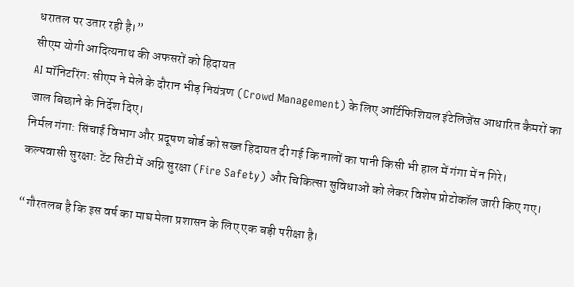धरातल पर उतार रही है।”
सीएम योगी आदित्यनाथ की अफसरों को हिदायत
AI मॉनिटरिंग: सीएम ने मेले के दौरान भीड़ नियंत्रण (Crowd Management) के लिए आर्टिफिशियल इंटेलिजेंस आधारित कैमरों का जाल बिछाने के निर्देश दिए।
निर्मल गंगा: सिंचाई विभाग और प्रदूषण बोर्ड को सख्त हिदायत दी गई कि नालों का पानी किसी भी हाल में गंगा में न गिरे।
कल्पवासी सुरक्षा: टेंट सिटी में अग्नि सुरक्षा (Fire Safety) और चिकित्सा सुविधाओं को लेकर विशेष प्रोटोकॉल जारी किए गए।

“गौरतलब है कि इस वर्ष का माघ मेला प्रशासन के लिए एक बड़ी परीक्षा है।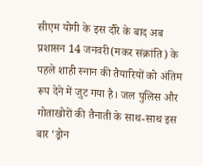सीएम योगी के इस दौरे के बाद अब प्रशासन 14 जनवरी(मकर संक्रांति) के पहले शाही स्नान की तैयारियों को अंतिम रूप देने में जुट गया है। जल पुलिस और गोताखोरों की तैनाती के साथ-साथ इस बार ‘ड्रोन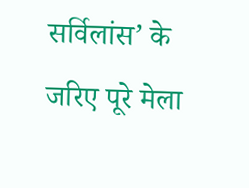सर्विलांस’ के जरिए पूरे मेला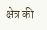क्षेत्र की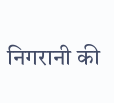निगरानी की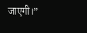जाएगी।”